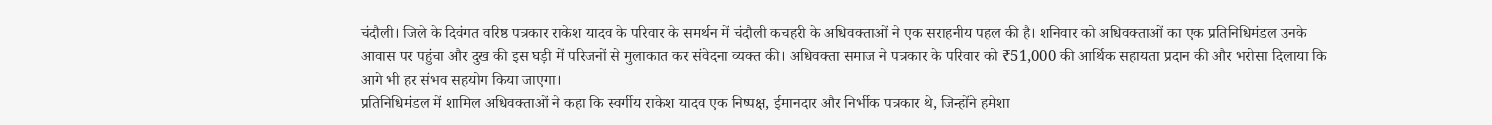चंदौली। जिले के दिवंगत वरिष्ठ पत्रकार राकेश यादव के परिवार के समर्थन में चंदौली कचहरी के अधिवक्ताओं ने एक सराहनीय पहल की है। शनिवार को अधिवक्ताओं का एक प्रतिनिधिमंडल उनके आवास पर पहुंचा और दुख की इस घड़ी में परिजनों से मुलाकात कर संवेदना व्यक्त की। अधिवक्ता समाज ने पत्रकार के परिवार को ₹51,000 की आर्थिक सहायता प्रदान की और भरोसा दिलाया कि आगे भी हर संभव सहयोग किया जाएगा।
प्रतिनिधिमंडल में शामिल अधिवक्ताओं ने कहा कि स्वर्गीय राकेश यादव एक निष्पक्ष, ईमानदार और निर्भीक पत्रकार थे, जिन्होंने हमेशा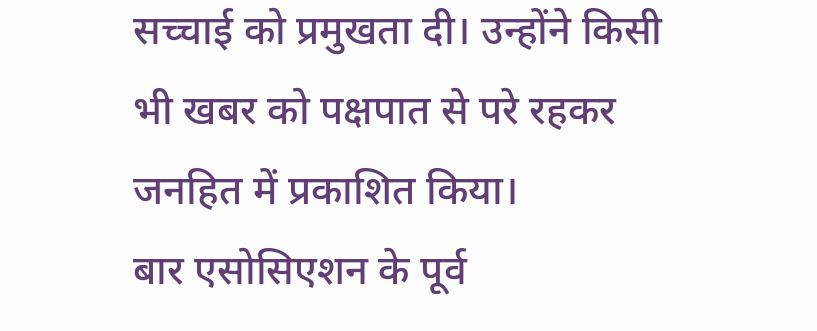सच्चाई को प्रमुखता दी। उन्होंने किसी भी खबर को पक्षपात से परे रहकर जनहित में प्रकाशित किया।
बार एसोसिएशन के पूर्व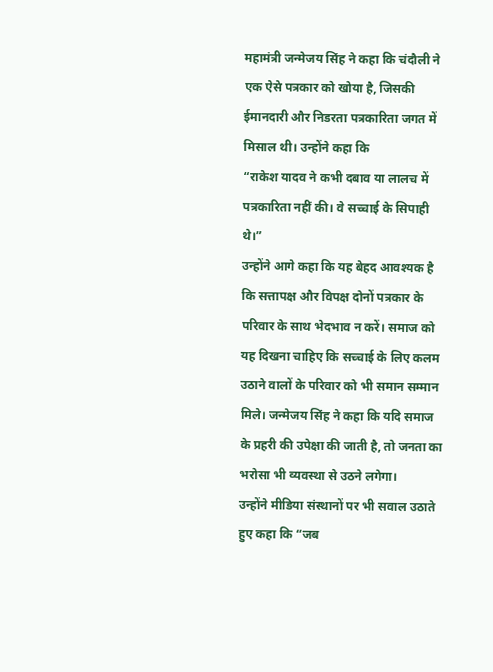महामंत्री जन्मेजय सिंह ने कहा कि चंदौली ने एक ऐसे पत्रकार को खोया है, जिसकी ईमानदारी और निडरता पत्रकारिता जगत में मिसाल थी। उन्होंने कहा कि
“राकेश यादव ने कभी दबाव या लालच में पत्रकारिता नहीं की। वे सच्चाई के सिपाही थे।”
उन्होंने आगे कहा कि यह बेहद आवश्यक है कि सत्तापक्ष और विपक्ष दोनों पत्रकार के परिवार के साथ भेदभाव न करें। समाज को यह दिखना चाहिए कि सच्चाई के लिए कलम उठाने वालों के परिवार को भी समान सम्मान मिले। जन्मेजय सिंह ने कहा कि यदि समाज के प्रहरी की उपेक्षा की जाती है, तो जनता का भरोसा भी व्यवस्था से उठने लगेगा।
उन्होंने मीडिया संस्थानों पर भी सवाल उठाते हुए कहा कि “जब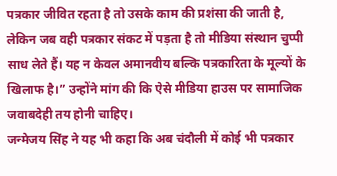पत्रकार जीवित रहता है तो उसके काम की प्रशंसा की जाती है, लेकिन जब वही पत्रकार संकट में पड़ता है तो मीडिया संस्थान चुप्पी साध लेते हैं। यह न केवल अमानवीय बल्कि पत्रकारिता के मूल्यों के खिलाफ है।” उन्होंने मांग की कि ऐसे मीडिया हाउस पर सामाजिक जवाबदेही तय होनी चाहिए।
जन्मेजय सिंह ने यह भी कहा कि अब चंदौली में कोई भी पत्रकार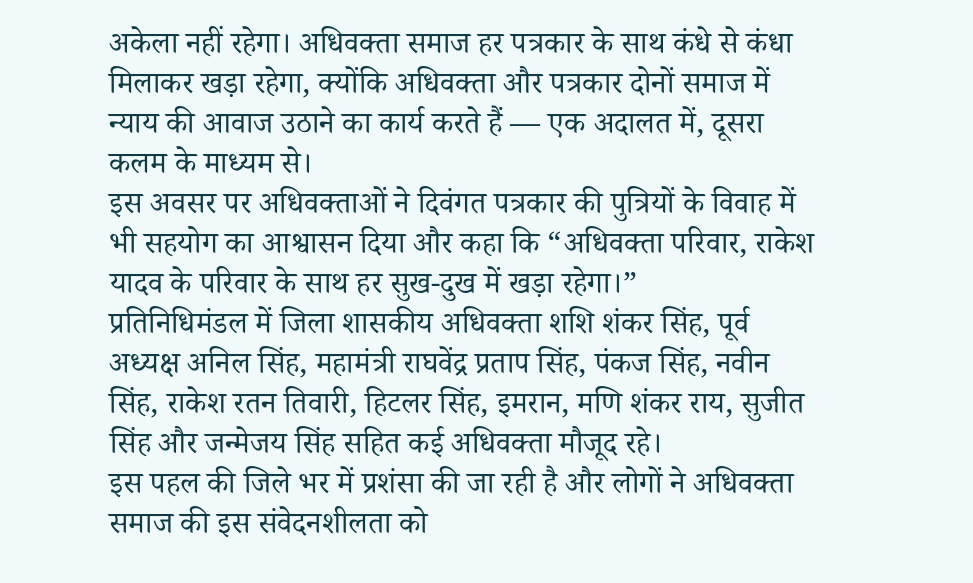अकेला नहीं रहेगा। अधिवक्ता समाज हर पत्रकार के साथ कंधे से कंधा मिलाकर खड़ा रहेगा, क्योंकि अधिवक्ता और पत्रकार दोनों समाज में न्याय की आवाज उठाने का कार्य करते हैं — एक अदालत में, दूसरा कलम के माध्यम से।
इस अवसर पर अधिवक्ताओं ने दिवंगत पत्रकार की पुत्रियों के विवाह में भी सहयोग का आश्वासन दिया और कहा कि “अधिवक्ता परिवार, राकेश यादव के परिवार के साथ हर सुख-दुख में खड़ा रहेगा।”
प्रतिनिधिमंडल में जिला शासकीय अधिवक्ता शशि शंकर सिंह, पूर्व अध्यक्ष अनिल सिंह, महामंत्री राघवेंद्र प्रताप सिंह, पंकज सिंह, नवीन सिंह, राकेश रतन तिवारी, हिटलर सिंह, इमरान, मणि शंकर राय, सुजीत सिंह और जन्मेजय सिंह सहित कई अधिवक्ता मौजूद रहे।
इस पहल की जिले भर में प्रशंसा की जा रही है और लोगों ने अधिवक्ता समाज की इस संवेदनशीलता को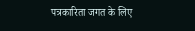पत्रकारिता जगत के लिए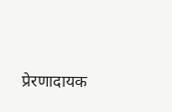प्रेरणादायक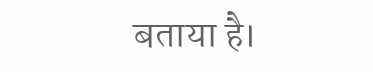बताया है।